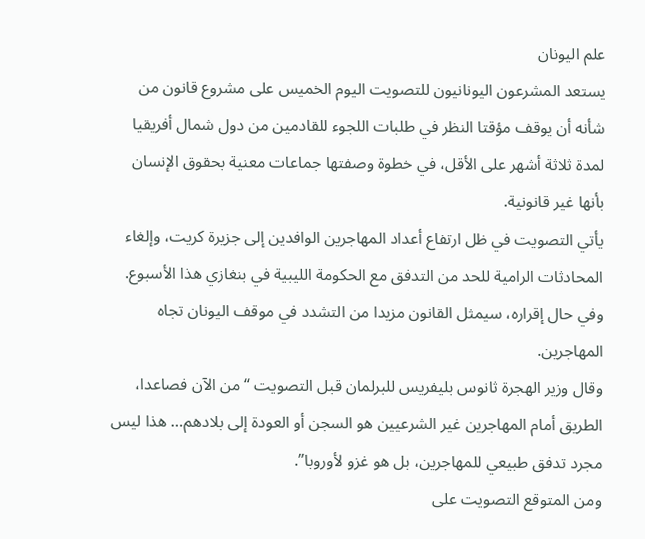علم اليونان
يستعد المشرعون اليونانيون للتصويت اليوم الخميس على مشروع قانون من شأنه أن يوقف مؤقتا النظر في طلبات اللجوء للقادمين من دول شمال أفريقيا لمدة ثلاثة أشهر على الأقل، في خطوة وصفتها جماعات معنية بحقوق الإنسان بأنها غير قانونية.
يأتي التصويت في ظل ارتفاع أعداد المهاجرين الوافدين إلى جزيرة كريت، وإلغاء المحادثات الرامية للحد من التدفق مع الحكومة الليبية في بنغازي هذا الأسبوع.
وفي حال إقراره، سيمثل القانون مزيدا من التشدد في موقف اليونان تجاه المهاجرين.
وقال وزير الهجرة ثانوس بليفريس للبرلمان قبل التصويت “من الآن فصاعدا، الطريق أمام المهاجرين غير الشرعيين هو السجن أو العودة إلى بلادهم… هذا ليس مجرد تدفق طبيعي للمهاجرين، بل هو غزو لأوروبا”.
ومن المتوقع التصويت على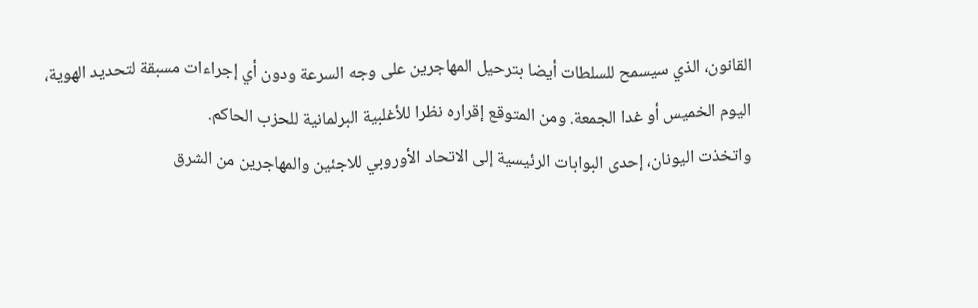القانون، الذي سيسمح للسلطات أيضا بترحيل المهاجرين على وجه السرعة ودون أي إجراءات مسبقة لتحديد الهوية، اليوم الخميس أو غدا الجمعة. ومن المتوقع إقراره نظرا للأغلبية البرلمانية للحزب الحاكم.
واتخذت اليونان، إحدى البوابات الرئيسية إلى الاتحاد الأوروبي للاجئين والمهاجرين من الشرق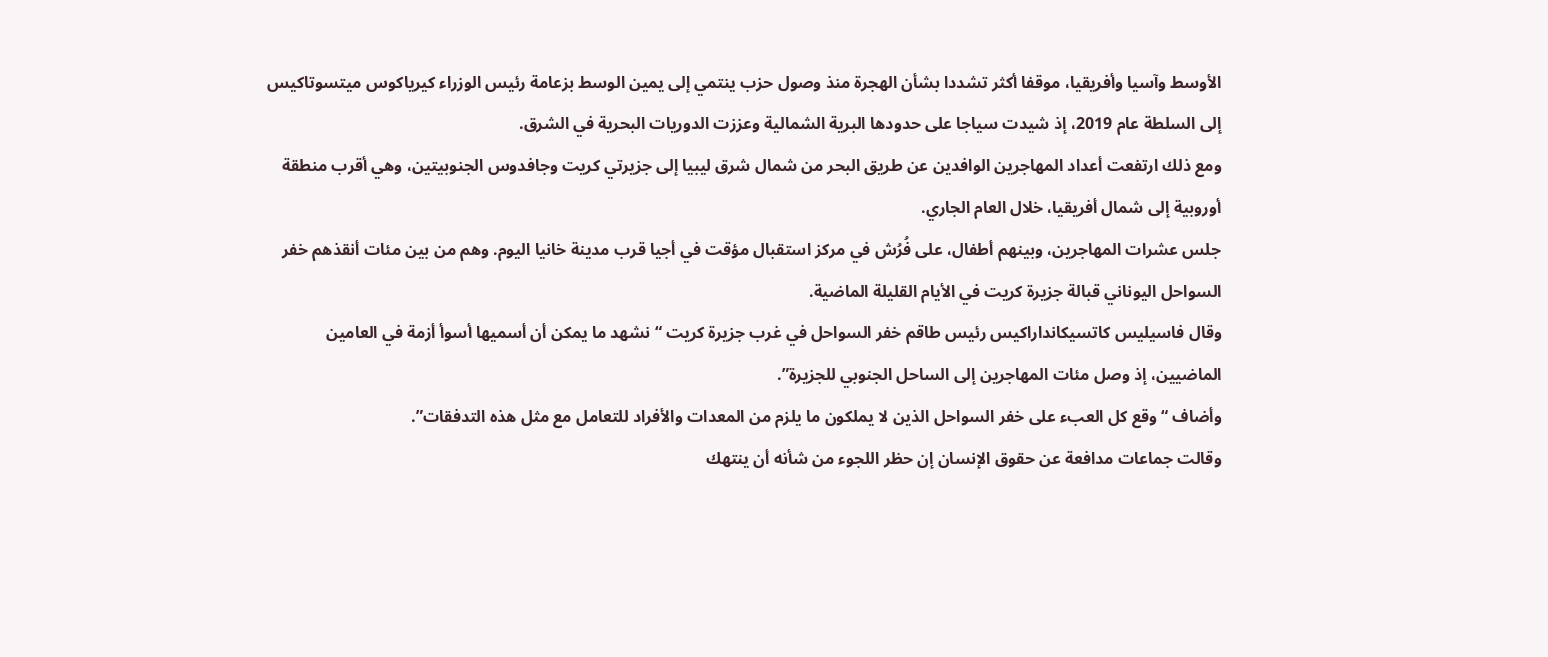الأوسط وآسيا وأفريقيا، موقفا أكثر تشددا بشأن الهجرة منذ وصول حزب ينتمي إلى يمين الوسط بزعامة رئيس الوزراء كيرياكوس ميتسوتاكيس إلى السلطة عام 2019، إذ شيدت سياجا على حدودها البرية الشمالية وعززت الدوريات البحرية في الشرق.
ومع ذلك ارتفعت أعداد المهاجرين الوافدين عن طريق البحر من شمال شرق ليبيا إلى جزيرتي كريت وجافدوس الجنوبيتين، وهي أقرب منطقة أوروبية إلى شمال أفريقيا، خلال العام الجاري.
جلس عشرات المهاجرين، وبينهم أطفال، على فُرُش في مركز استقبال مؤقت في أجيا قرب مدينة خانيا اليوم. وهم من بين مئات أنقذهم خفر السواحل اليوناني قبالة جزيرة كريت في الأيام القليلة الماضية.
وقال فاسيليس كاتسيكانداراكيس رئيس طاقم خفر السواحل في غرب جزيرة كريت “نشهد ما يمكن أن أسميها أسوأ أزمة في العامين الماضيين، إذ وصل مئات المهاجرين إلى الساحل الجنوبي للجزيرة”.
وأضاف “وقع كل العبء على خفر السواحل الذين لا يملكون ما يلزم من المعدات والأفراد للتعامل مع مثل هذه التدفقات”.
وقالت جماعات مدافعة عن حقوق الإنسان إن حظر اللجوء من شأنه أن ينتهك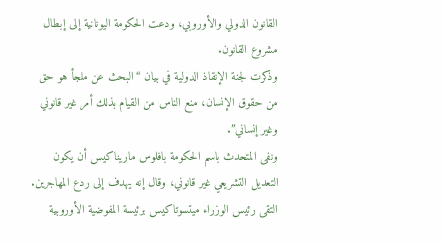القانون الدولي والأوروبي، ودعت الحكومة اليونانية إلى إبطال مشروع القانون.
وذكرت لجنة الإنقاذ الدولية في بيان “البحث عن ملجأ هو حق من حقوق الإنسان، منع الناس من القيام بذلك أمر غير قانوني وغير إنساني”.
ونفى المتحدث باسم الحكومة بافلوس ماريناكيس أن يكون التعديل التشريعي غير قانوني، وقال إنه يهدف إلى ردع المهاجرين.
التقى رئيس الوزراء ميتسوتاكيس برئيسة المفوضية الأوروبية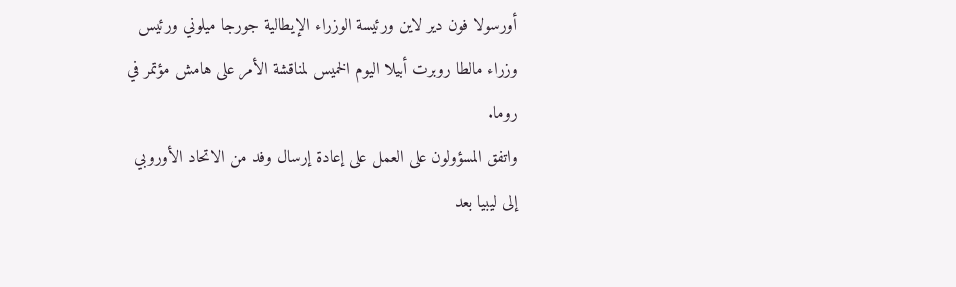أورسولا فون دير لاين ورئيسة الوزراء الإيطالية جورجا ميلوني ورئيس وزراء مالطا روبرت أبيلا اليوم الخميس لمناقشة الأمر على هامش مؤتمر في روما.
واتفق المسؤولون على العمل على إعادة إرسال وفد من الاتحاد الأوروبي إلى ليبيا بعد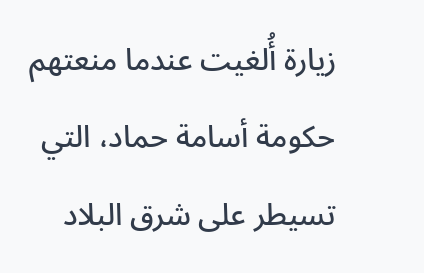زيارة أُلغيت عندما منعتهم حكومة أسامة حماد، التي تسيطر على شرق البلاد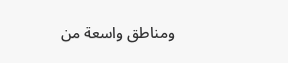ومناطق واسعة من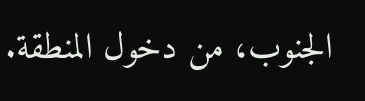الجنوب، من دخول المنطقة.